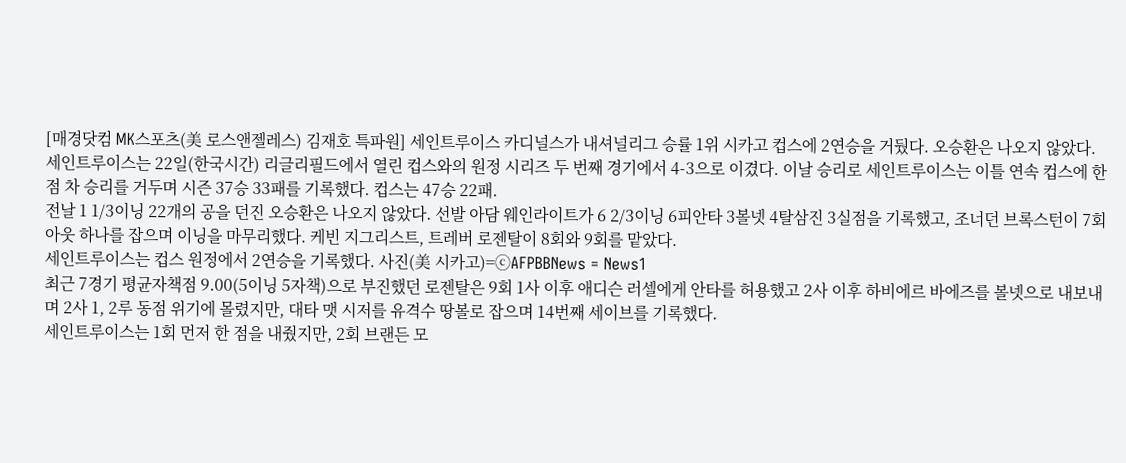[매경닷컴 MK스포츠(美 로스앤젤레스) 김재호 특파원] 세인트루이스 카디널스가 내셔널리그 승률 1위 시카고 컵스에 2연승을 거뒀다. 오승환은 나오지 않았다.
세인트루이스는 22일(한국시간) 리글리필드에서 열린 컵스와의 원정 시리즈 두 번째 경기에서 4-3으로 이겼다. 이날 승리로 세인트루이스는 이틀 연속 컵스에 한 점 차 승리를 거두며 시즌 37승 33패를 기록했다. 컵스는 47승 22패.
전날 1 1/3이닝 22개의 공을 던진 오승환은 나오지 않았다. 선발 아담 웨인라이트가 6 2/3이닝 6피안타 3볼넷 4탈삼진 3실점을 기록했고, 조너던 브록스턴이 7회 아웃 하나를 잡으며 이닝을 마무리했다. 케빈 지그리스트, 트레버 로젠탈이 8회와 9회를 맡았다.
세인트루이스는 컵스 원정에서 2연승을 기록했다. 사진(美 시카고)=ⓒAFPBBNews = News1
최근 7경기 평균자책점 9.00(5이닝 5자책)으로 부진했던 로젠탈은 9회 1사 이후 애디슨 러셀에게 안타를 허용했고 2사 이후 하비에르 바에즈를 볼넷으로 내보내며 2사 1, 2루 동점 위기에 몰렸지만, 대타 맷 시저를 유격수 땅볼로 잡으며 14번째 세이브를 기록했다.
세인트루이스는 1회 먼저 한 점을 내줬지만, 2회 브랜든 모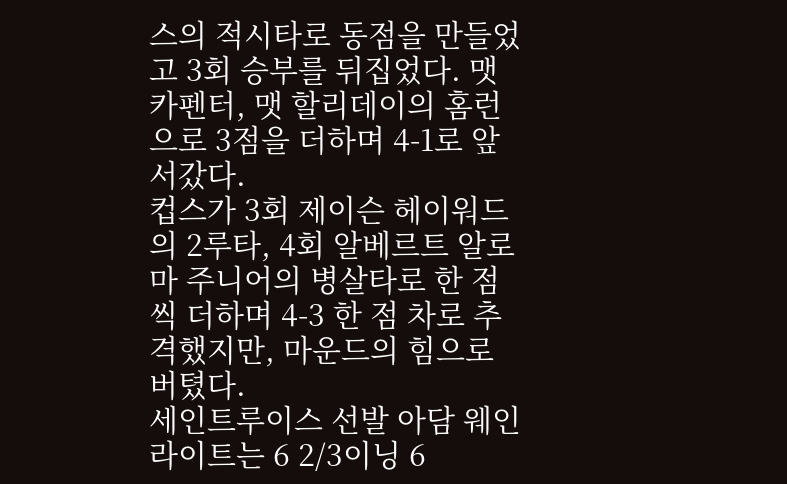스의 적시타로 동점을 만들었고 3회 승부를 뒤집었다. 맷 카펜터, 맷 할리데이의 홈런으로 3점을 더하며 4-1로 앞서갔다.
컵스가 3회 제이슨 헤이워드의 2루타, 4회 알베르트 알로마 주니어의 병살타로 한 점씩 더하며 4-3 한 점 차로 추격했지만, 마운드의 힘으로 버텼다.
세인트루이스 선발 아담 웨인라이트는 6 2/3이닝 6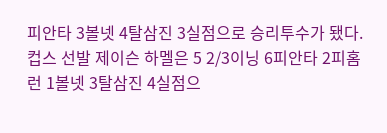피안타 3볼넷 4탈삼진 3실점으로 승리투수가 됐다. 컵스 선발 제이슨 하멜은 5 2/3이닝 6피안타 2피홈런 1볼넷 3탈삼진 4실점으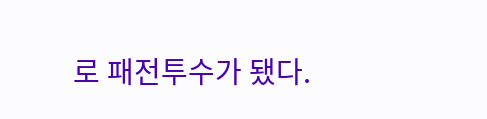로 패전투수가 됐다.